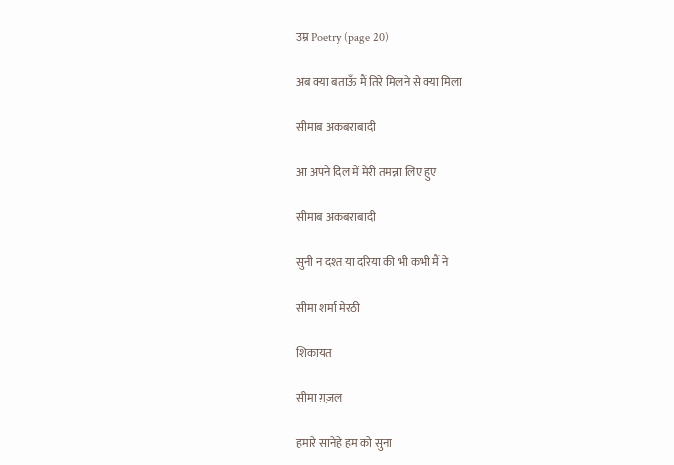उम्र Poetry (page 20)

अब क्या बताऊँ मैं तिरे मिलने से क्या मिला

सीमाब अकबराबादी

आ अपने दिल में मेरी तमन्ना लिए हुए

सीमाब अकबराबादी

सुनी न दश्त या दरिया की भी कभी मैं ने

सीमा शर्मा मेरठी

शिकायत

सीमा ग़ज़ल

हमारे सानेहे हम को सुना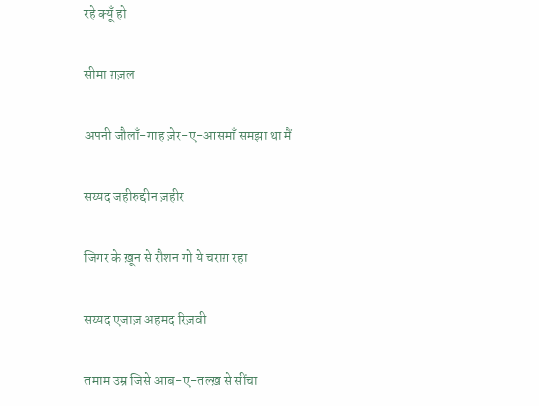रहे क्यूँ हो

सीमा ग़ज़ल

अपनी जौलाँ-गाह ज़ेर-ए-आसमाँ समझा था मैं

सय्यद जहीरुद्दीन ज़हीर

जिगर के ख़ून से रौशन गो ये चराग़ रहा

सय्यद एजाज़ अहमद रिज़वी

तमाम उम्र जिसे आब-ए-तल्ख़ से सींचा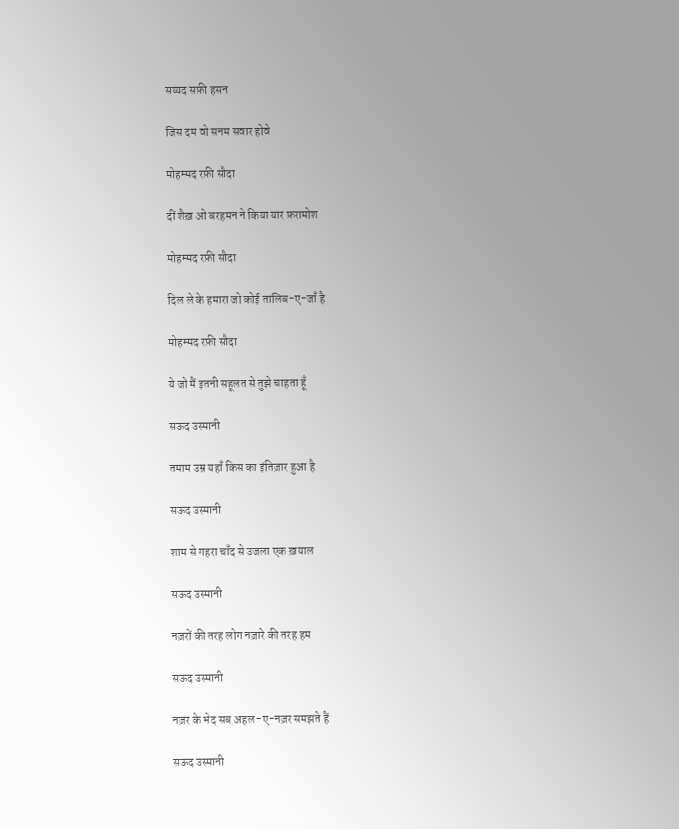सय्यद सफ़ी हसन

जिस दम वो सनम सवार होवे

मोहम्मद रफ़ी सौदा

दीं शैख़ ओ बरहमन ने किया यार फ़रामोश

मोहम्मद रफ़ी सौदा

दिल ले के हमारा जो कोई तालिब-ए-जाँ है

मोहम्मद रफ़ी सौदा

ये जो मैं इतनी सहूलत से तुझे चाहता हूँ

सऊद उस्मानी

तमाम उम्र यहाँ किस का इंतिज़ार हुआ है

सऊद उस्मानी

शाम से गहरा चाँद से उजला एक ख़याल

सऊद उस्मानी

नज़रों की तरह लोग नज़ारे की तरह हम

सऊद उस्मानी

नज़र के भेद सब अहल-ए-नज़र समझते हैं

सऊद उस्मानी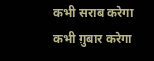कभी सराब करेगा कभी ग़ुबार करेगा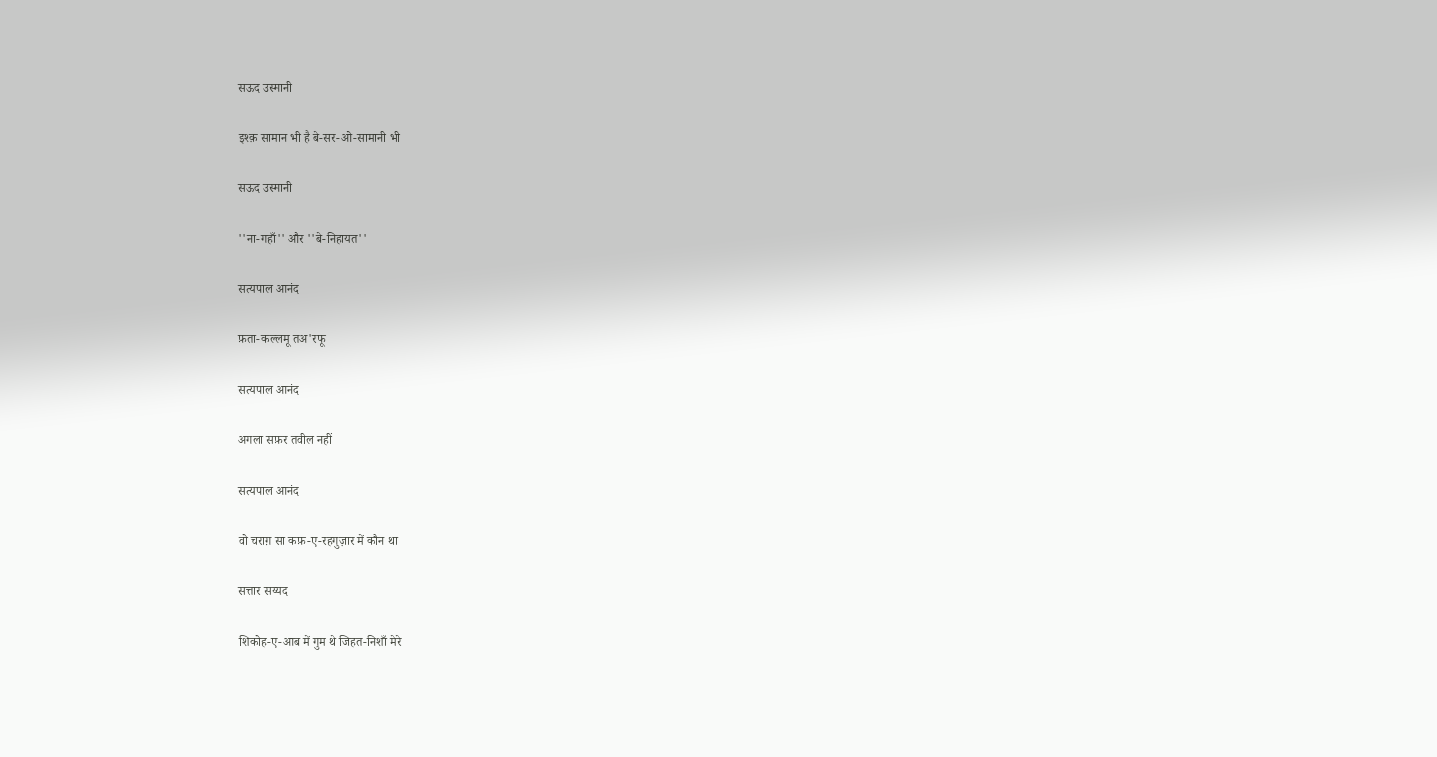सऊद उस्मानी

इश्क़ सामान भी है बे-सर-ओ-सामानी भी

सऊद उस्मानी

''ना-गहाँ'' और ''बे-निहायत''

सत्यपाल आनंद

फ़ता-कल्लमू तअ'रफू

सत्यपाल आनंद

अगला सफ़र तवील नहीं

सत्यपाल आनंद

वो चराग़ सा कफ़-ए-रहगुज़ार में कौन था

सत्तार सय्यद

शिकोह-ए-आब में गुम थे जिहत-निशाँ मेरे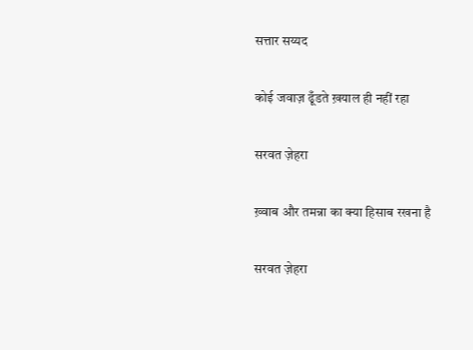सत्तार सय्यद

कोई जवाज़ ढूँडते ख़याल ही नहीं रहा

सरवत ज़ेहरा

ख़्वाब और तमन्ना का क्या हिसाब रखना है

सरवत ज़ेहरा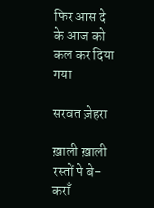फिर आस दे के आज को कल कर दिया गया

सरवत ज़ेहरा

ख़ाली ख़ाली रस्तों पे बे-कराँ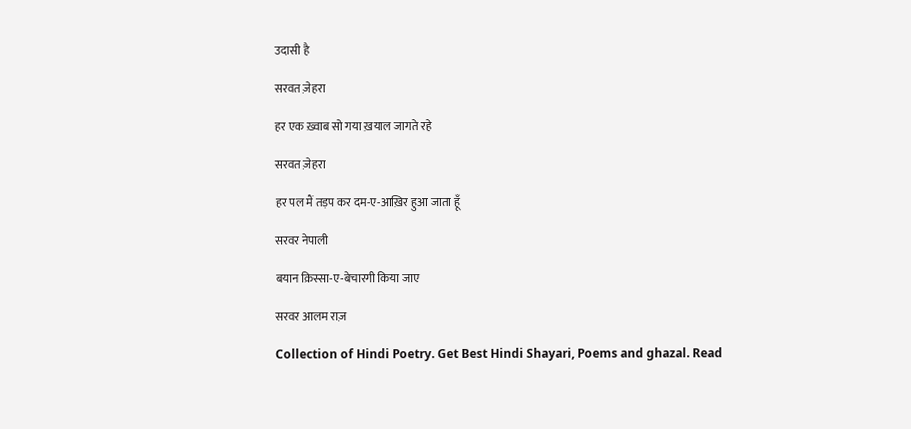उदासी है

सरवत ज़ेहरा

हर एक ख़्वाब सो गया ख़याल जागते रहे

सरवत ज़ेहरा

हर पल मैं तड़प कर दम-ए-आख़िर हुआ जाता हूँ

सरवर नेपाली

बयान क़िस्सा-ए-बेचारगी किया जाए

सरवर आलम राज़

Collection of Hindi Poetry. Get Best Hindi Shayari, Poems and ghazal. Read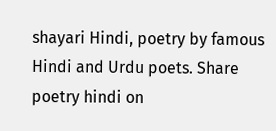shayari Hindi, poetry by famous Hindi and Urdu poets. Share poetry hindi on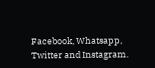Facebook, Whatsapp, Twitter and Instagram.